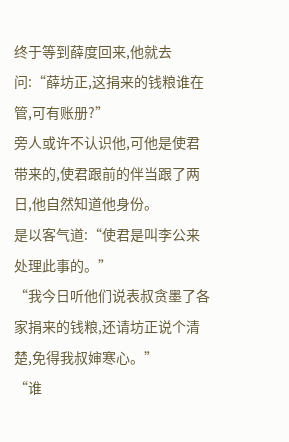终于等到薛度回来,他就去问:“薛坊正,这捐来的钱粮谁在管,可有账册?”
旁人或许不认识他,可他是使君带来的,使君跟前的伴当跟了两日,他自然知道他身份。
是以客气道:“使君是叫李公来处理此事的。”
“我今日听他们说表叔贪墨了各家捐来的钱粮,还请坊正说个清楚,免得我叔婶寒心。”
“谁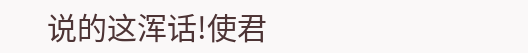说的这浑话!使君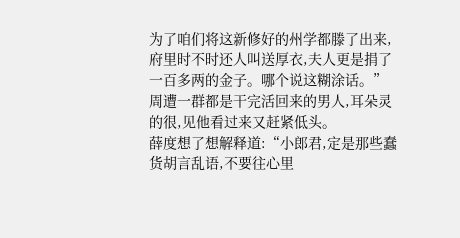为了咱们将这新修好的州学都滕了出来,府里时不时还人叫送厚衣,夫人更是捐了一百多两的金子。哪个说这糊涂话。”
周遭一群都是干完活回来的男人,耳朵灵的很,见他看过来又赶紧低头。
薛度想了想解释道:“小郎君,定是那些蠢货胡言乱语,不要往心里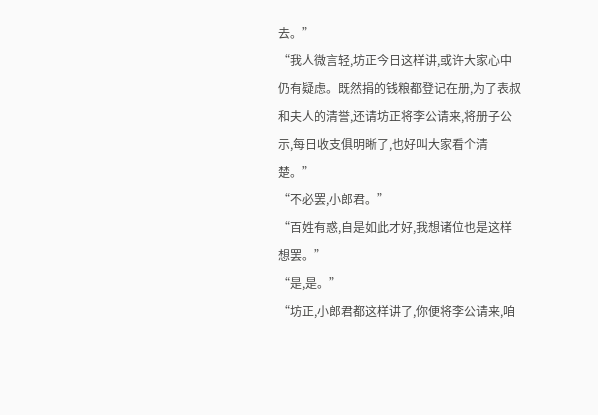去。”
“我人微言轻,坊正今日这样讲,或许大家心中仍有疑虑。既然捐的钱粮都登记在册,为了表叔和夫人的清誉,还请坊正将李公请来,将册子公示,每日收支俱明晰了,也好叫大家看个清楚。”
“不必罢,小郎君。”
“百姓有惑,自是如此才好,我想诸位也是这样想罢。”
“是,是。”
“坊正,小郎君都这样讲了,你便将李公请来,咱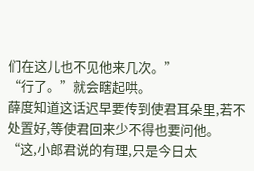们在这儿也不见他来几次。”
“行了。”就会瞎起哄。
薛度知道这话迟早要传到使君耳朵里,若不处置好,等使君回来少不得也要问他。
“这,小郎君说的有理,只是今日太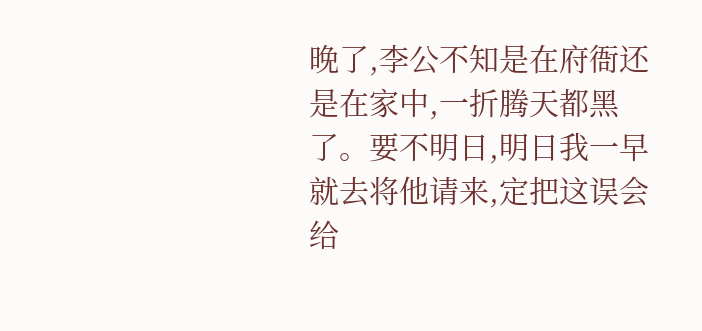晚了,李公不知是在府衙还是在家中,一折腾天都黑了。要不明日,明日我一早就去将他请来,定把这误会给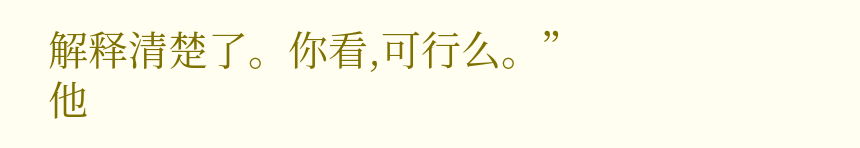解释清楚了。你看,可行么。”
他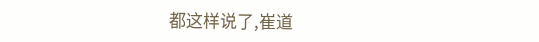都这样说了,崔道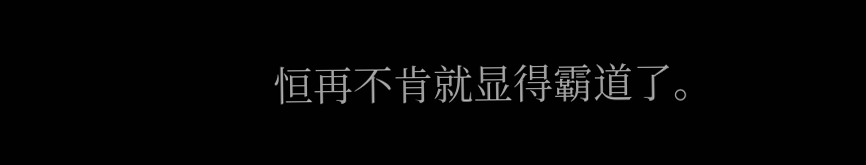恒再不肯就显得霸道了。